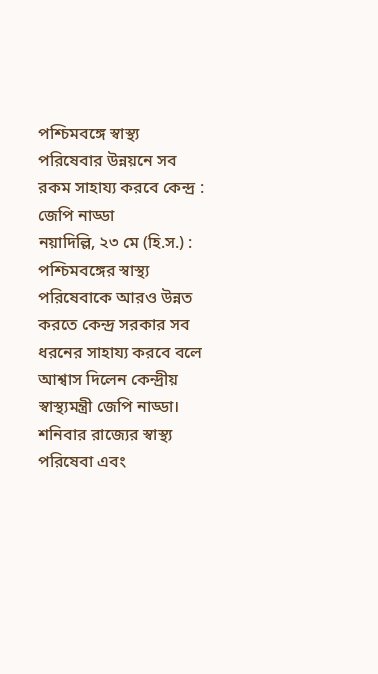পশ্চিমবঙ্গে স্বাস্থ্য পরিষেবার উন্নয়নে সব রকম সাহায্য করবে কেন্দ্র : জেপি নাড্ডা
নয়াদিল্লি, ২৩ মে (হি.স.) : পশ্চিমবঙ্গের স্বাস্থ্য পরিষেবাকে আরও উন্নত করতে কেন্দ্র সরকার সব ধরনের সাহায্য করবে বলে আশ্বাস দিলেন কেন্দ্রীয় স্বাস্থ্যমন্ত্রী জেপি নাড্ডা। শনিবার রাজ্যের স্বাস্থ্য পরিষেবা এবং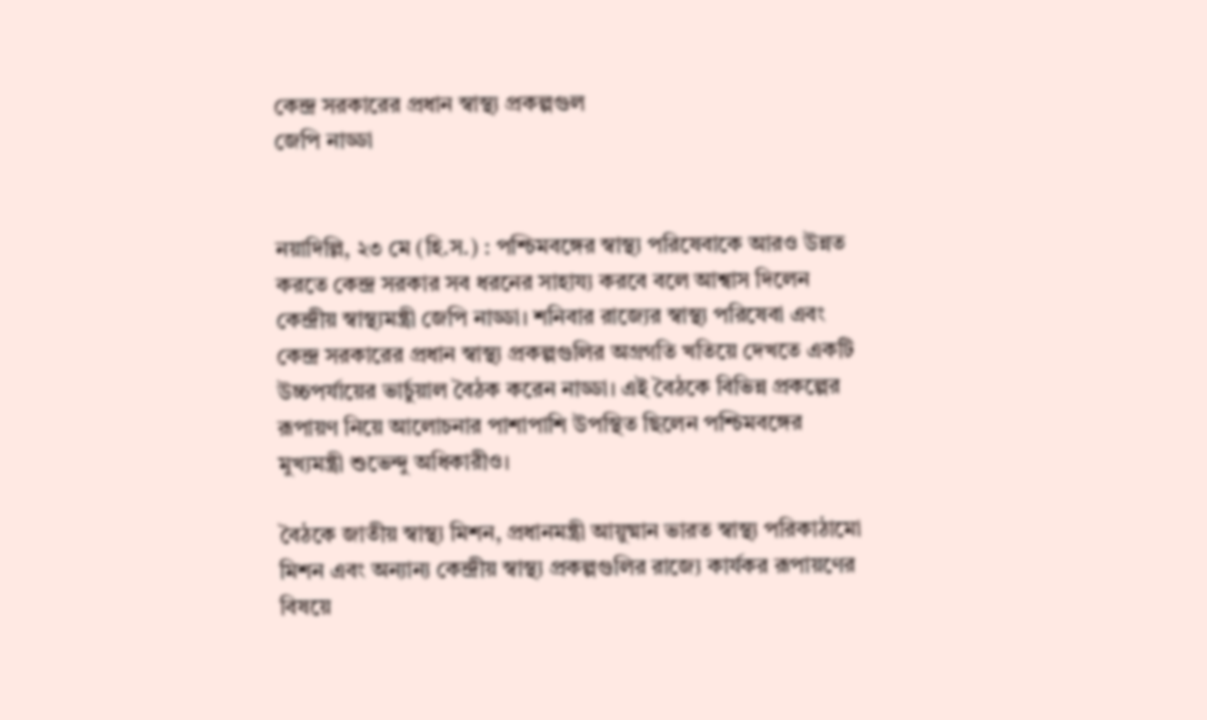কেন্দ্র সরকারের প্রধান স্বাস্থ্য প্রকল্পগুল
জেপি নাড্ডা


নয়াদিল্লি, ২৩ মে (হি.স.) : পশ্চিমবঙ্গের স্বাস্থ্য পরিষেবাকে আরও উন্নত করতে কেন্দ্র সরকার সব ধরনের সাহায্য করবে বলে আশ্বাস দিলেন কেন্দ্রীয় স্বাস্থ্যমন্ত্রী জেপি নাড্ডা। শনিবার রাজ্যের স্বাস্থ্য পরিষেবা এবং কেন্দ্র সরকারের প্রধান স্বাস্থ্য প্রকল্পগুলির অগ্রগতি খতিয়ে দেখতে একটি উচ্চপর্যায়ের ভার্চুয়াল বৈঠক করেন নাড্ডা। এই বৈঠকে বিভিন্ন প্রকল্পের রূপায়ণ নিয়ে আলোচনার পাশাপাশি উপস্থিত ছিলেন পশ্চিমবঙ্গের মুখ্যমন্ত্রী শুভেন্দু অধিকারীও।

বৈঠকে জাতীয় স্বাস্থ্য মিশন, প্রধানমন্ত্রী আয়ুষ্মান ভারত স্বাস্থ্য পরিকাঠামো মিশন এবং অন্যান্য কেন্দ্রীয় স্বাস্থ্য প্রকল্পগুলির রাজ্যে কার্যকর রূপায়ণের বিষয়ে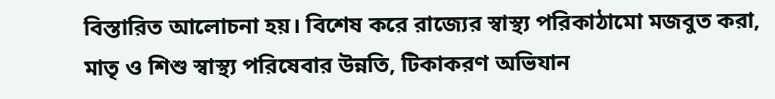বিস্তারিত আলোচনা হয়। বিশেষ করে রাজ্যের স্বাস্থ্য পরিকাঠামো মজবুত করা, মাতৃ ও শিশু স্বাস্থ্য পরিষেবার উন্নতি, টিকাকরণ অভিযান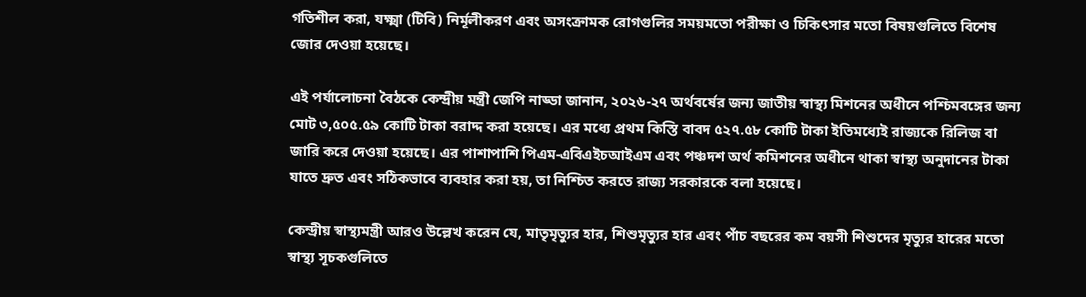গতিশীল করা, যক্ষ্মা (টিবি) নির্মূলীকরণ এবং অসংক্রামক রোগগুলির সময়মতো পরীক্ষা ও চিকিৎসার মতো বিষয়গুলিতে বিশেষ জোর দেওয়া হয়েছে।

এই পর্যালোচনা বৈঠকে কেন্দ্রীয় মন্ত্রী জেপি নাড্ডা জানান, ২০২৬-২৭ অর্থবর্ষের জন্য জাতীয় স্বাস্থ্য মিশনের অধীনে পশ্চিমবঙ্গের জন্য মোট ৩,৫০৫.৫৯ কোটি টাকা বরাদ্দ করা হয়েছে। এর মধ্যে প্রথম কিস্তি বাবদ ৫২৭.৫৮ কোটি টাকা ইতিমধ্যেই রাজ্যকে রিলিজ বা জারি করে দেওয়া হয়েছে। এর পাশাপাশি পিএম-এবিএইচআইএম এবং পঞ্চদশ অর্থ কমিশনের অধীনে থাকা স্বাস্থ্য অনুদানের টাকা যাতে দ্রুত এবং সঠিকভাবে ব্যবহার করা হয়, তা নিশ্চিত করতে রাজ্য সরকারকে বলা হয়েছে।

কেন্দ্রীয় স্বাস্থ্যমন্ত্রী আরও উল্লেখ করেন যে, মাতৃমৃত্যুর হার, শিশুমৃত্যুর হার এবং পাঁচ বছরের কম বয়সী শিশুদের মৃত্যুর হারের মতো স্বাস্থ্য সূচকগুলিতে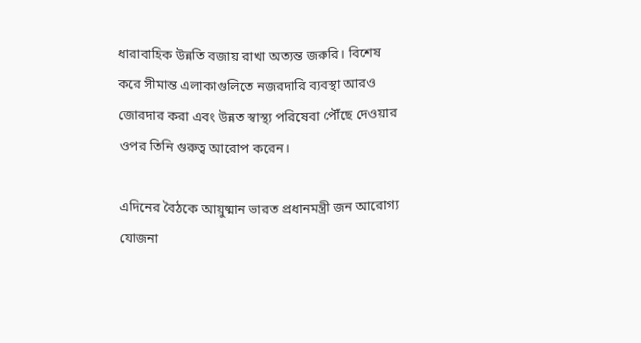ধারাবাহিক উন্নতি বজায় রাখা অত্যন্ত জরুরি। বিশেষ করে সীমান্ত এলাকাগুলিতে নজরদারি ব্যবস্থা আরও জোরদার করা এবং উন্নত স্বাস্থ্য পরিষেবা পৌঁছে দেওয়ার ওপর তিনি গুরুত্ব আরোপ করেন।

এদিনের বৈঠকে আয়ুষ্মান ভারত প্রধানমন্ত্রী জন আরোগ্য যোজনা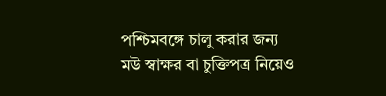পশ্চিমবঙ্গে চালু করার জন্য মউ স্বাক্ষর বা চুক্তিপত্র নিয়েও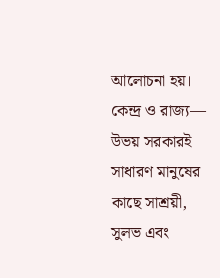আলোচনা হয়। কেন্দ্র ও রাজ্য— উভয় সরকারই সাধারণ মানুষের কাছে সাশ্রয়ী, সুলভ এবং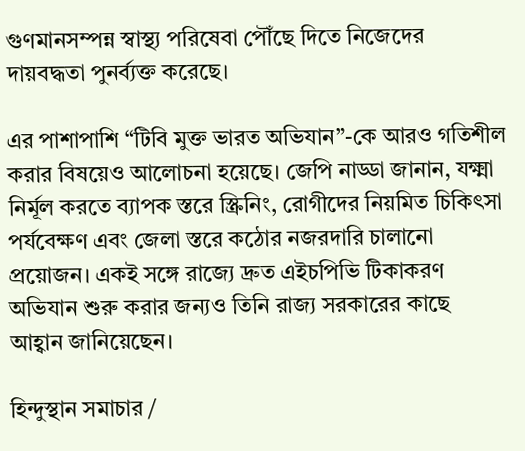গুণমানসম্পন্ন স্বাস্থ্য পরিষেবা পৌঁছে দিতে নিজেদের দায়বদ্ধতা পুনর্ব্যক্ত করেছে।

এর পাশাপাশি “টিবি মুক্ত ভারত অভিযান”-কে আরও গতিশীল করার বিষয়েও আলোচনা হয়েছে। জেপি নাড্ডা জানান, যক্ষ্মা নির্মূল করতে ব্যাপক স্তরে স্ক্রিনিং, রোগীদের নিয়মিত চিকিৎসা পর্যবেক্ষণ এবং জেলা স্তরে কঠোর নজরদারি চালানো প্রয়োজন। একই সঙ্গে রাজ্যে দ্রুত এইচপিভি টিকাকরণ অভিযান শুরু করার জন্যও তিনি রাজ্য সরকারের কাছে আহ্বান জানিয়েছেন।

হিন্দুস্থান সমাচার /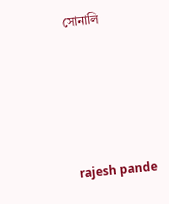সোনালি






 rajesh pande